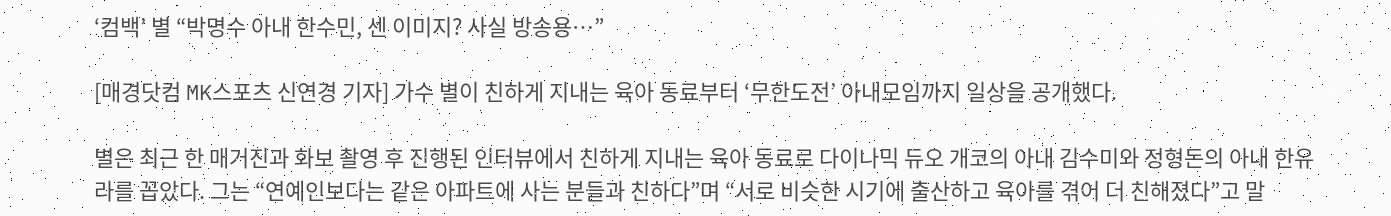‘컴백’ 별 “박명수 아내 한수민, 센 이미지? 사실 방송용…”

[매경닷컴 MK스포츠 신연경 기자] 가수 별이 친하게 지내는 육아 동료부터 ‘무한도전’ 아내모임까지 일상을 공개했다.

별은 최근 한 매거진과 화보 촬영 후 진행된 인터뷰에서 친하게 지내는 육아 동료로 다이나믹 듀오 개코의 아내 김수미와 정형돈의 아내 한유라를 꼽았다. 그는 “연예인보다는 같은 아파트에 사는 분들과 친하다”며 “서로 비슷한 시기에 출산하고 육아를 겪어 더 친해졌다”고 말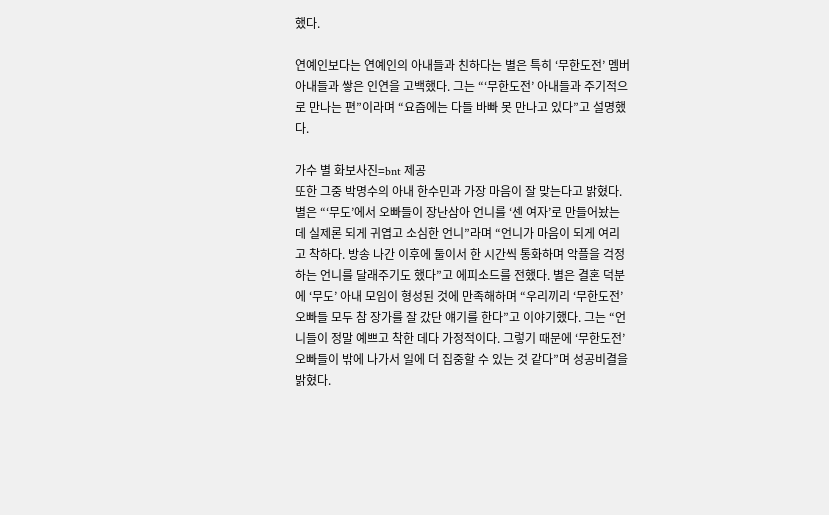했다.

연예인보다는 연예인의 아내들과 친하다는 별은 특히 ‘무한도전’ 멤버 아내들과 쌓은 인연을 고백했다. 그는 “‘무한도전’ 아내들과 주기적으로 만나는 편”이라며 “요즘에는 다들 바빠 못 만나고 있다”고 설명했다.

가수 별 화보사진=bnt 제공
또한 그중 박명수의 아내 한수민과 가장 마음이 잘 맞는다고 밝혔다. 별은 “‘무도’에서 오빠들이 장난삼아 언니를 ‘센 여자’로 만들어놨는데 실제론 되게 귀엽고 소심한 언니”라며 “언니가 마음이 되게 여리고 착하다. 방송 나간 이후에 둘이서 한 시간씩 통화하며 악플을 걱정하는 언니를 달래주기도 했다”고 에피소드를 전했다. 별은 결혼 덕분에 ‘무도’ 아내 모임이 형성된 것에 만족해하며 “우리끼리 ‘무한도전’ 오빠들 모두 참 장가를 잘 갔단 얘기를 한다”고 이야기했다. 그는 “언니들이 정말 예쁘고 착한 데다 가정적이다. 그렇기 때문에 ‘무한도전’ 오빠들이 밖에 나가서 일에 더 집중할 수 있는 것 같다”며 성공비결을 밝혔다.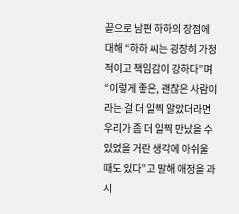끝으로 남편 하하의 장점에 대해 “하하 씨는 굉장히 가정적이고 책임감이 강하다”며 “이렇게 좋은, 괜찮은 사람이라는 걸 더 일찍 알았더라면 우리가 좀 더 일찍 만났을 수 있었을 거란 생각에 아쉬울 때도 있다”고 말해 애정을 과시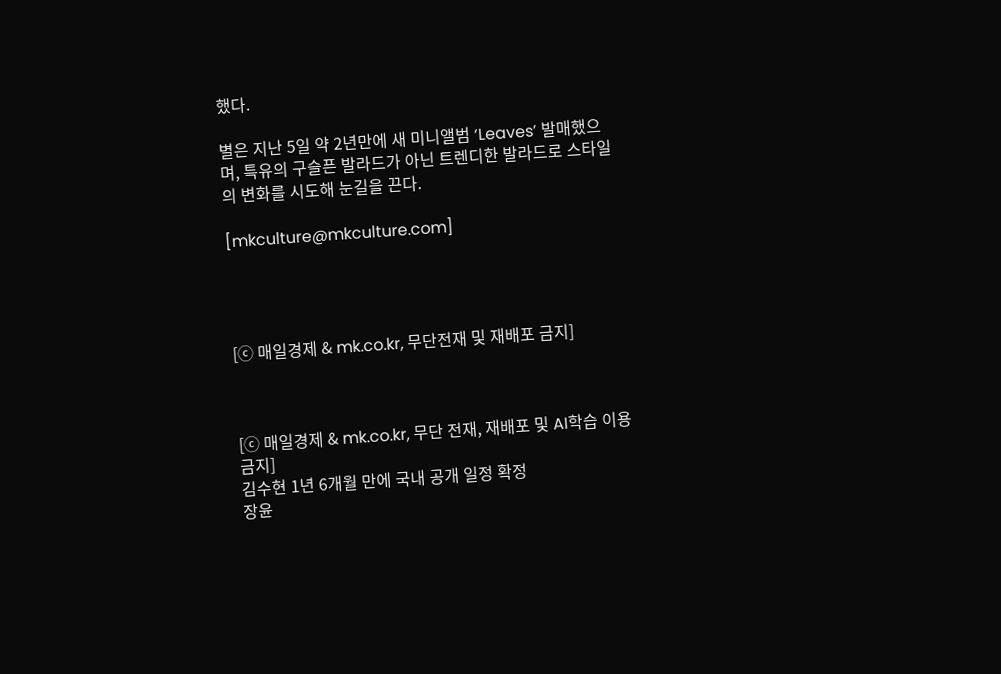했다.

별은 지난 5일 약 2년만에 새 미니앨범 ‘Leaves’ 발매했으며, 특유의 구슬픈 발라드가 아닌 트렌디한 발라드로 스타일의 변화를 시도해 눈길을 끈다.

[mkculture@mkculture.com]




[ⓒ 매일경제 & mk.co.kr, 무단전재 및 재배포 금지]



[ⓒ 매일경제 & mk.co.kr, 무단 전재, 재배포 및 AI학습 이용 금지]
김수현 1년 6개월 만에 국내 공개 일정 확정
장윤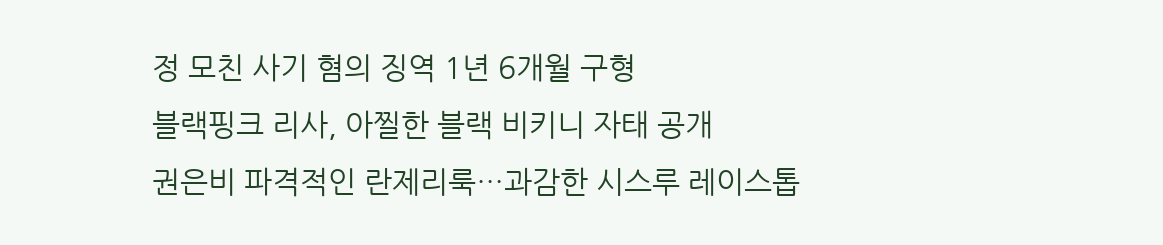정 모친 사기 혐의 징역 1년 6개월 구형
블랙핑크 리사, 아찔한 블랙 비키니 자태 공개
권은비 파격적인 란제리룩…과감한 시스루 레이스톱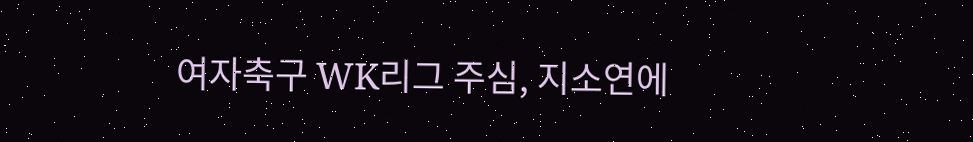여자축구 WK리그 주심, 지소연에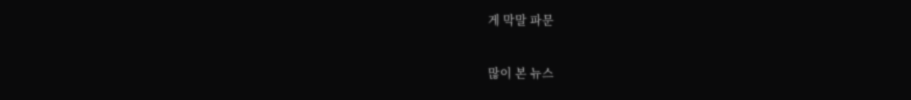게 막말 파문

많이 본 뉴스